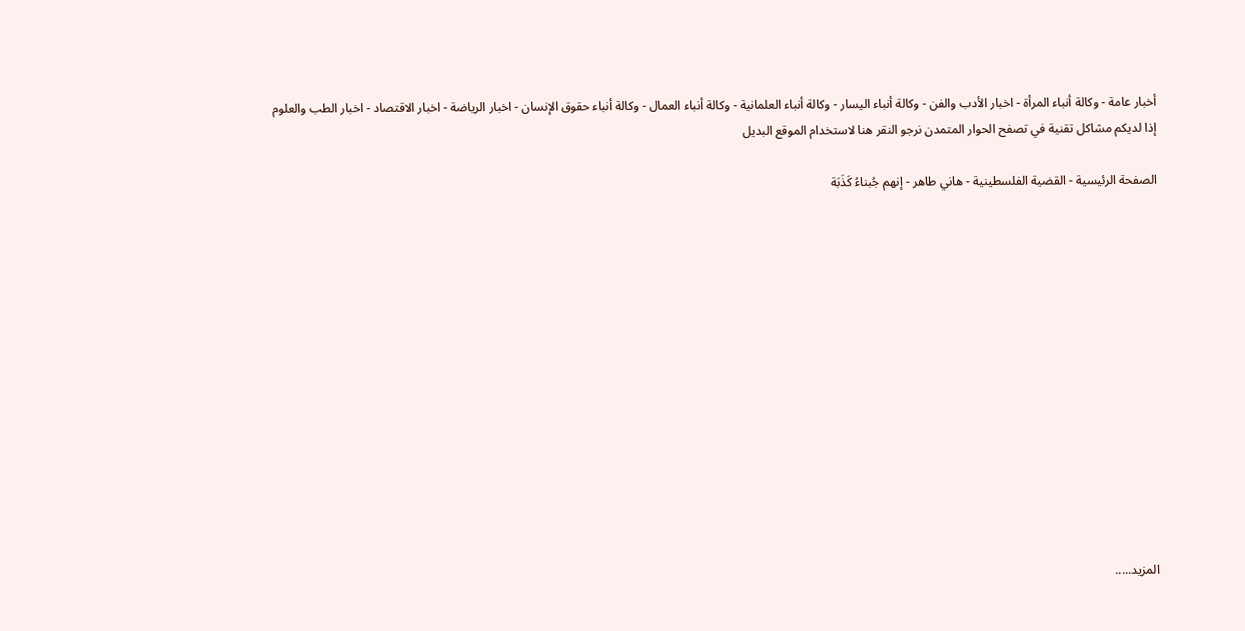أخبار عامة - وكالة أنباء المرأة - اخبار الأدب والفن - وكالة أنباء اليسار - وكالة أنباء العلمانية - وكالة أنباء العمال - وكالة أنباء حقوق الإنسان - اخبار الرياضة - اخبار الاقتصاد - اخبار الطب والعلوم
إذا لديكم مشاكل تقنية في تصفح الحوار المتمدن نرجو النقر هنا لاستخدام الموقع البديل

الصفحة الرئيسية - القضية الفلسطينية - هاني طاهر - إنهم جُبناءُ كَذَبَة














المزيد.....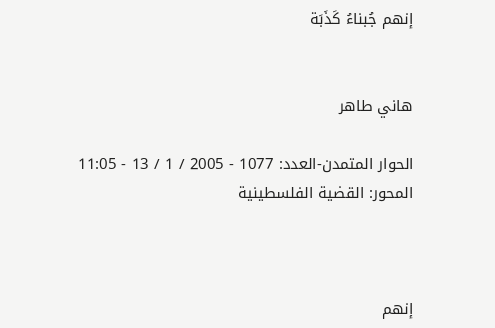إنهم جُبناءُ كَذَبَة


هاني طاهر

الحوار المتمدن-العدد: 1077 - 2005 / 1 / 13 - 11:05
المحور: القضية الفلسطينية



إنهم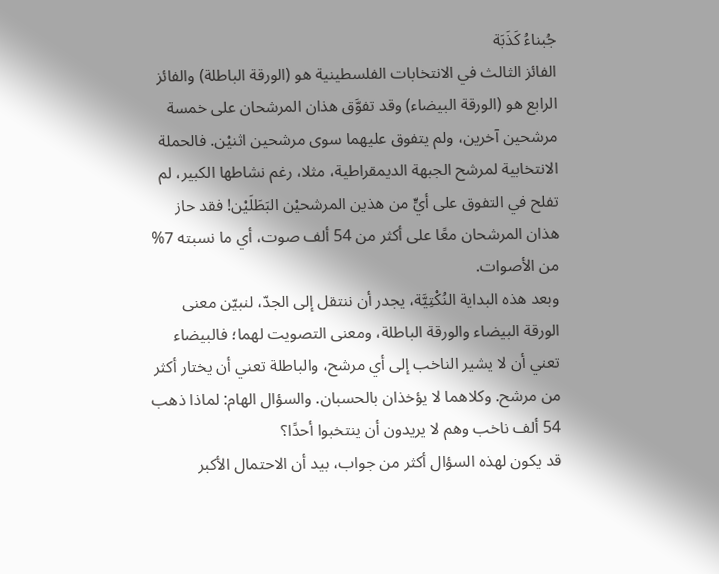جُبناءُ كَذَبَة
الفائز الثالث في الانتخابات الفلسطينية هو (الورقة الباطلة) والفائز الرابع هو (الورقة البيضاء) وقد تفوَّق هذان المرشحان على خمسة مرشحين آخرين، ولم يتفوق عليهما سوى مرشحين اثنيْن. فالحملة الانتخابية لمرشح الجبهة الديمقراطية، مثلا، رغم نشاطها الكبير، لم تفلح في التفوق على أيٍّ من هذين المرشحيْن البَطَلَيْن! فقد حاز هذان المرشحان معًا على أكثر من 54 ألف صوت، أي ما نسبته 7% من الأصوات.
وبعد هذه البداية النُكْتِيَّة، يجدر أن ننتقل إلى الجدّ، لنبيّن معنى الورقة البيضاء والورقة الباطلة، ومعنى التصويت لهما؛ فالبيضاء تعني أن لا يشير الناخب إلى أي مرشح، والباطلة تعني أن يختار أكثر من مرشح. وكلاهما لا يؤخذان بالحسبان. والسؤال الهام: لماذا ذهب 54 ألف ناخب وهم لا يريدون أن ينتخبوا أحدًا؟
قد يكون لهذه السؤال أكثر من جواب، بيد أن الاحتمال الأكبر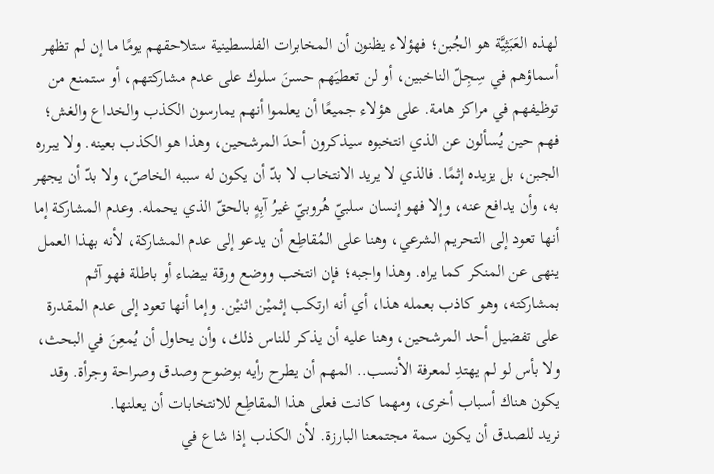لهذه العَبَثِيَّة هو الجُبن؛ فهؤلاء يظنون أن المخابرات الفلسطينية ستلاحقهم يومًا ما إن لم تظهر أسماؤهم في سِجِلّ الناخبين، أو لن تعطيَهم حسنَ سلوك على عدم مشاركتهم، أو ستمنع من توظيفهم في مراكز هامة. على هؤلاء جميعًا أن يعلموا أنهم يمارسون الكذب والخداع والغش؛ فهم حين يُسألون عن الذي انتخبوه سيذكرون أحدَ المرشحين، وهذا هو الكذب بعينه. ولا يبرره الجبن، بل يزيده إثمًا. فالذي لا يريد الانتخاب لا بدّ أن يكون له سببه الخاصّ، ولا بدّ أن يجهر به، وأن يدافع عنه، وإلا فهو إنسان سلبيّ هُروبيّ غيرُ آبِهٍ بالحقّ الذي يحمله. وعدم المشاركة إما أنها تعود إلى التحريم الشرعي، وهنا على المُقاطِع أن يدعو إلى عدم المشاركة، لأنه بهذا العمل ينهى عن المنكر كما يراه. وهذا واجبه؛ فإن انتخب ووضع ورقة بيضاء أو باطلة فهو آثم بمشاركته، وهو كاذب بعمله هذا، أي أنه ارتكب إثميْن اثنيْن. وإما أنها تعود إلى عدم المقدرة على تفضيل أحد المرشحين، وهنا عليه أن يذكر للناس ذلك، وأن يحاول أن يُمعِنَ في البحث، ولا بأس لو لم يهتدِ لمعرفة الأنسب.. المهم أن يطرح رأيه بوضوح وصدق وصراحة وجرأة. وقد يكون هناك أسباب أخرى، ومهما كانت فعلى هذا المقاطِع للانتخابات أن يعلنها.
نريد للصدق أن يكون سمة مجتمعنا البارزة. لأن الكذب إذا شاع في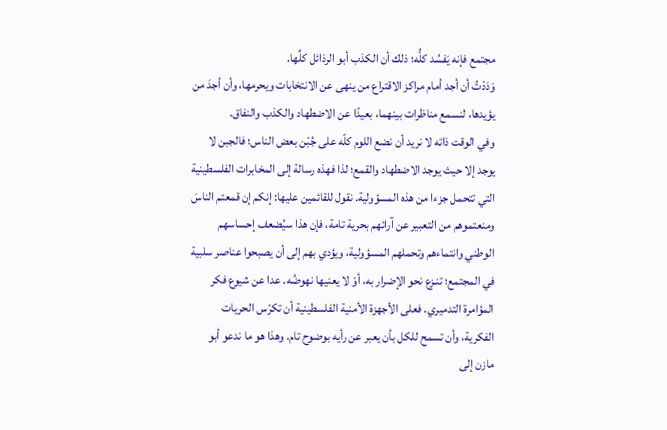مجتمع فإنه يَفسُد كلُّه؛ ذلك أن الكذب أبو الرذائل كلِّها.
وَدَدْتُ أن أجد أمام مراكز الاقتراع من ينهى عن الانتخابات ويحرمها، وأن أجدَ من يؤيدها، لنسمع مناظرات بينهما، بعيدًا عن الاضطهاد والكذب والنفاق.
وفي الوقت ذاته لا نريد أن نضع اللوم كلّه على جُبْن بعض الناس؛ فالجبن لا يوجد إلا حيث يوجد الاضطهاد والقمع؛ لذا فهذه رسالة إلى المخابرات الفلسطينية التي تتحمل جزءا من هذه المسؤولية. نقول للقائمين عليها: إنكم إن قمعتم الناسَ ومنعتموهم من التعبير عن آرائهم بحرية تامة، فإن هذا سيُضعف إحساسهم الوطني وانتماءهم وتحملهم المسؤولية، ويؤدي بهم إلى أن يصبحوا عناصر سلبية في المجتمع؛ تنـزع نحو الإضرار به، أوْ لا يعنيها نهوضُه. عدا عن شيوع فكر المؤامرة التدميري. فعلى الأجهزة الأمنية الفلسطينية أن تكرّس الحريات الفكرية، وأن تسمح للكل بأن يعبر عن رأيه بوضوح تام. وهذا هو ما ندعو أبو مازن إلى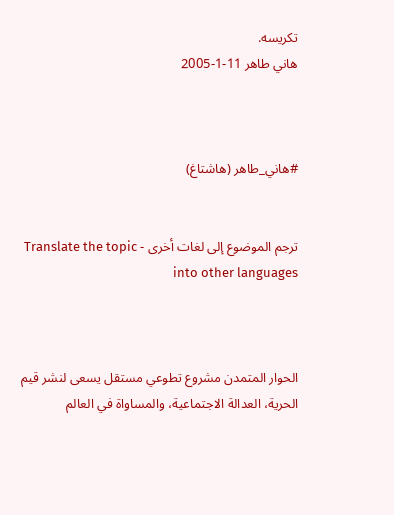تكريسه.
هاني طاهر 11-1-2005



#هاني_طاهر (هاشتاغ)


ترجم الموضوع إلى لغات أخرى - Translate the topic into other languages



الحوار المتمدن مشروع تطوعي مستقل يسعى لنشر قيم الحرية، العدالة الاجتماعية، والمساواة في العالم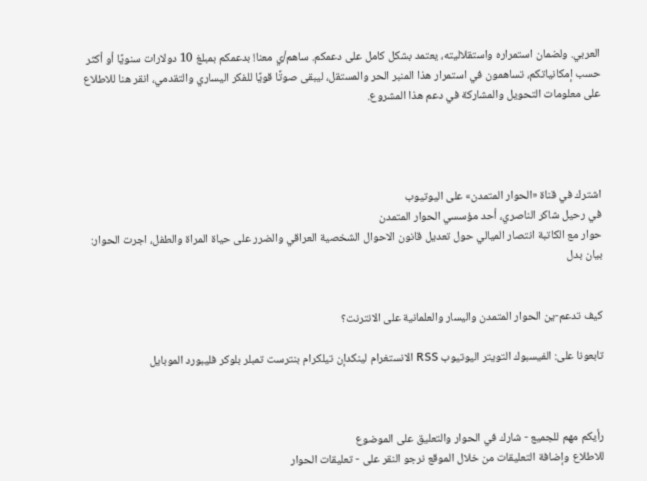العربي. ولضمان استمراره واستقلاليته، يعتمد بشكل كامل على دعمكم. ساهم/ي معنا! بدعمكم بمبلغ 10 دولارات سنويًا أو أكثر حسب إمكانياتكم، تساهمون في استمرار هذا المنبر الحر والمستقل، ليبقى صوتًا قويًا للفكر اليساري والتقدمي، انقر هنا للاطلاع على معلومات التحويل والمشاركة في دعم هذا المشروع.




اشترك في قناة «الحوار المتمدن» على اليوتيوب
في رحيل شاكر الناصري، أحد مؤسسي الحوار المتمدن
حوار مع الكاتبة انتصار الميالي حول تعديل قانون الاحوال الشخصية العراقي والضرر على حياة المراة والطفل، اجرت الحوار: بيان بدل


كيف تدعم-ين الحوار المتمدن واليسار والعلمانية على الانترنت؟

تابعونا على: الفيسبوك التويتر اليوتيوب RSS الانستغرام لينكدإن تيلكرام بنترست تمبلر بلوكر فليبورد الموبايل



رأيكم مهم للجميع - شارك في الحوار والتعليق على الموضوع
للاطلاع وإضافة التعليقات من خلال الموقع نرجو النقر على - تعليقات الحوار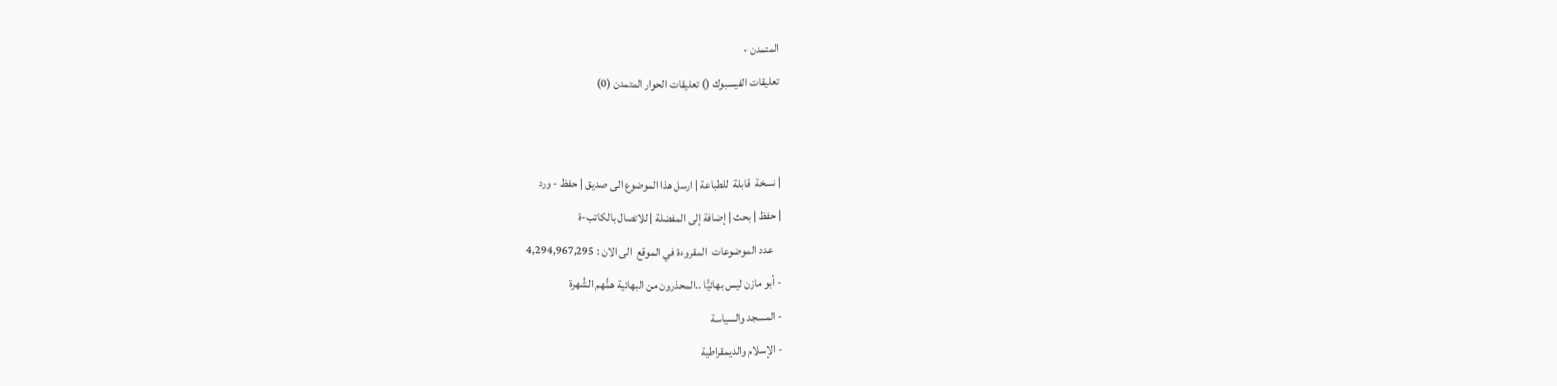المتمدن -
تعليقات الفيسبوك () تعليقات الحوار المتمدن (0)


| نسخة  قابلة  للطباعة | ارسل هذا الموضوع الى صديق | حفظ - ورد
| حفظ | بحث | إضافة إلى المفضلة | للاتصال بالكاتب-ة
    عدد الموضوعات  المقروءة في الموقع  الى الان : 4,294,967,295
- أبو مازن ليس بهائيًّا ..المحذرون من البهائية همُّهم الشُهرة
- المسجد والسياسة
- الإسلام والديمقراطية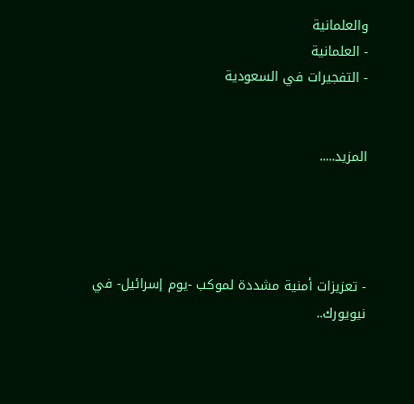والعلمانية
- العلمانية
- التفجيرات في السعودية


المزيد.....




- تعزيزات أمنية مشددة لموكب -يوم إسرائيل- في نيويورك..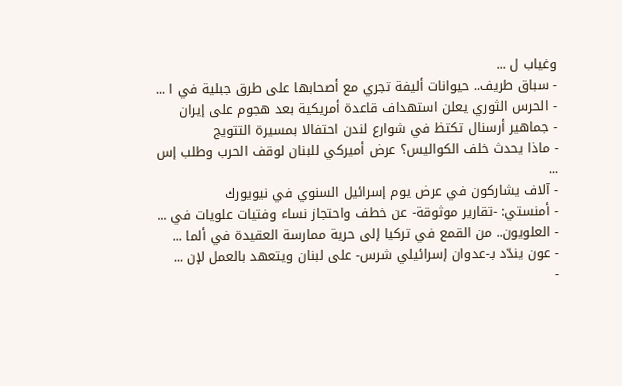وغياب ل ...
- سباق طريف.. حيوانات أليفة تجري مع أصحابها على طرق جبلية في ا ...
- الحرس الثوري يعلن استهداف قاعدة أمريكية بعد هجوم على إيران
- جماهير أرسنال تكتظ في شوارع لندن احتفالا بمسيرة التتويج
- ماذا يحدث خلف الكواليس؟ عرض أميركي للبنان لوقف الحرب وطلب إس ...
- آلاف يشاركون في عرض يوم إسرائيل السنوي في نيويورك
- أمنستي: -تقارير موثوقة- عن خطف واحتجاز نساء وفتيات علويات في ...
- العلويون.. من القمع في تركيا إلى حرية ممارسة العقيدة في ألما ...
- عون يندّد بـ-عدوان إسرائيلي شرس- على لبنان ويتعهد بالعمل لإن ...
-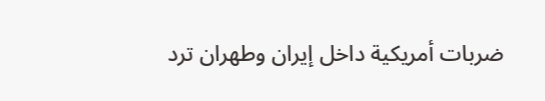ضربات أمريكية داخل إيران وطهران ترد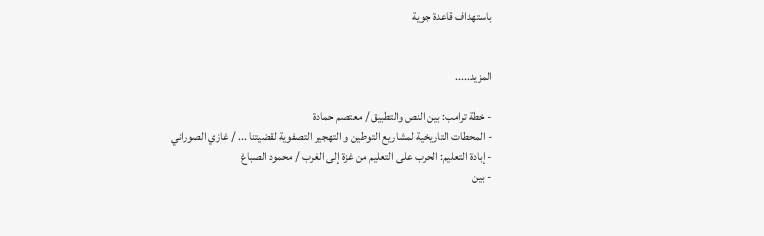باستهداف قاعدة جوية


المزيد.....

- خطة ترامب: بين النص والتطبيق / معتصم حمادة
- المحطات التاريخية لمشاريع التوطين و التهجير التصفوية لقضيتنا ... / غازي الصوراني
- إبادة التعليم: الحرب على التعليم من غزة إلى الغرب / محمود الصباغ
- بين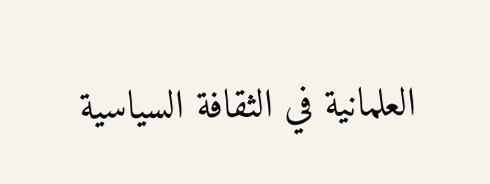العلمانية في الثقافة السياسية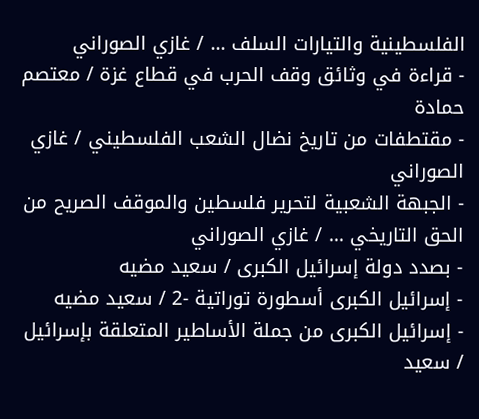الفلسطينية والتيارات السلف ... / غازي الصوراني
- قراءة في وثائق وقف الحرب في قطاع غزة / معتصم حمادة
- مقتطفات من تاريخ نضال الشعب الفلسطيني / غازي الصوراني
- الجبهة الشعبية لتحرير فلسطين والموقف الصريح من الحق التاريخي ... / غازي الصوراني
- بصدد دولة إسرائيل الكبرى / سعيد مضيه
- إسرائيل الكبرى أسطورة توراتية -2 / سعيد مضيه
- إسرائيل الكبرى من جملة الأساطير المتعلقة بإسرائيل / سعيد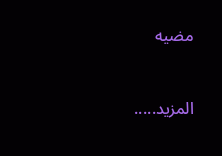مضيه


المزيد.....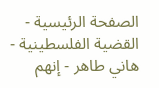الصفحة الرئيسية - القضية الفلسطينية - هاني طاهر - إنهم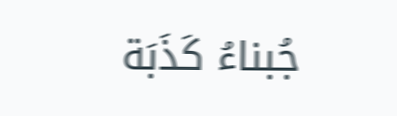جُبناءُ كَذَبَة